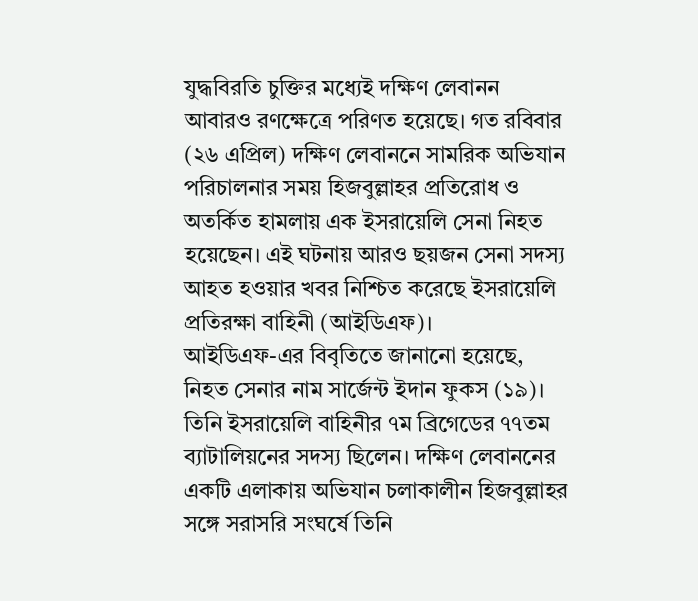যুদ্ধবিরতি চুক্তির মধ্যেই দক্ষিণ লেবানন আবারও রণক্ষেত্রে পরিণত হয়েছে। গত রবিবার (২৬ এপ্রিল) দক্ষিণ লেবাননে সামরিক অভিযান পরিচালনার সময় হিজবুল্লাহর প্রতিরোধ ও অতর্কিত হামলায় এক ইসরায়েলি সেনা নিহত হয়েছেন। এই ঘটনায় আরও ছয়জন সেনা সদস্য আহত হওয়ার খবর নিশ্চিত করেছে ইসরায়েলি প্রতিরক্ষা বাহিনী (আইডিএফ)।
আইডিএফ-এর বিবৃতিতে জানানো হয়েছে, নিহত সেনার নাম সার্জেন্ট ইদান ফুকস (১৯)। তিনি ইসরায়েলি বাহিনীর ৭ম ব্রিগেডের ৭৭তম ব্যাটালিয়নের সদস্য ছিলেন। দক্ষিণ লেবাননের একটি এলাকায় অভিযান চলাকালীন হিজবুল্লাহর সঙ্গে সরাসরি সংঘর্ষে তিনি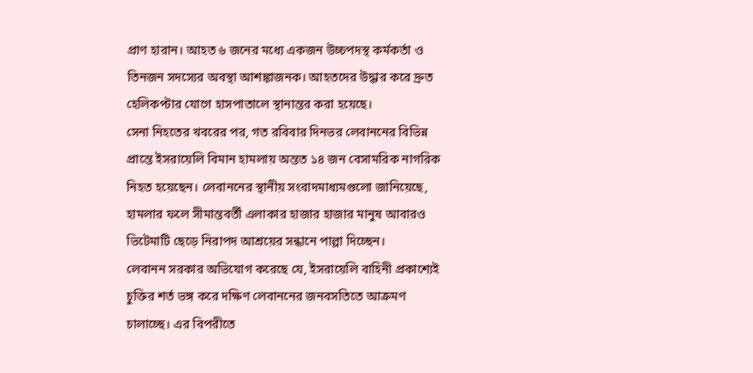প্রাণ হারান। আহত ৬ জনের মধ্যে একজন উচ্চপদস্থ কর্মকর্তা ও তিনজন সদস্যের অবস্থা আশঙ্কাজনক। আহতদের উদ্ধার করে দ্রুত হেলিকপ্টার যোগে হাসপাতালে স্থানান্তর করা হয়েছে।
সেনা নিহতের খবরের পর, গত রবিবার দিনভর লেবাননের বিভিন্ন প্রান্তে ইসরায়েলি বিমান হামলায় অন্তত ১৪ জন বেসামরিক নাগরিক নিহত হয়েছেন। লেবাননের স্থানীয় সংবাদমাধ্যমগুলো জানিয়েছে, হামলার ফলে সীমান্তবর্তী এলাকার হাজার হাজার মানুষ আবারও ভিটেমাটি ছেড়ে নিরাপদ আশ্রয়ের সন্ধানে পাল্লা দিচ্ছেন।
লেবানন সরকার অভিযোগ করেছে যে, ইসরায়েলি বাহিনী প্রকাশ্যেই চুক্তির শর্ত ভঙ্গ করে দক্ষিণ লেবাননের জনবসতিতে আক্রমণ চালাচ্ছে। এর বিপরীতে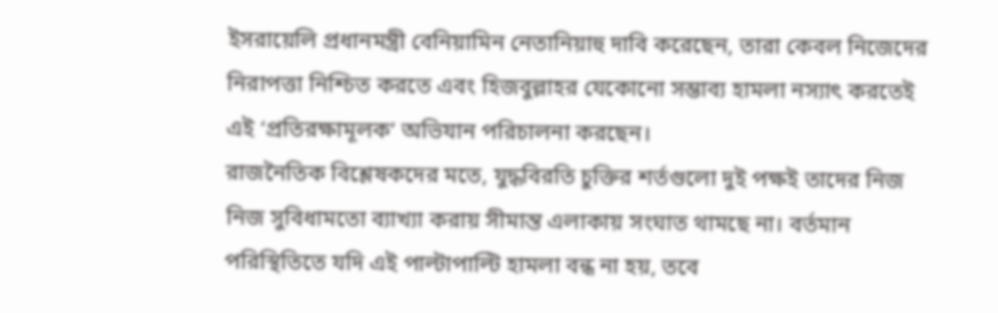ইসরায়েলি প্রধানমন্ত্রী বেনিয়ামিন নেতানিয়াহু দাবি করেছেন, তারা কেবল নিজেদের নিরাপত্তা নিশ্চিত করতে এবং হিজবুল্লাহর যেকোনো সম্ভাব্য হামলা নস্যাৎ করতেই এই ‘প্রতিরক্ষামূলক’ অভিযান পরিচালনা করছেন।
রাজনৈতিক বিশ্লেষকদের মতে, যুদ্ধবিরতি চুক্তির শর্তগুলো দুই পক্ষই তাদের নিজ নিজ সুবিধামতো ব্যাখ্যা করায় সীমান্ত এলাকায় সংঘাত থামছে না। বর্তমান পরিস্থিতিতে যদি এই পাল্টাপাল্টি হামলা বন্ধ না হয়, তবে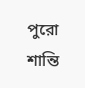পুরো শান্তি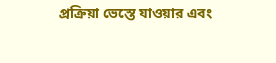প্রক্রিয়া ভেস্তে যাওয়ার এবং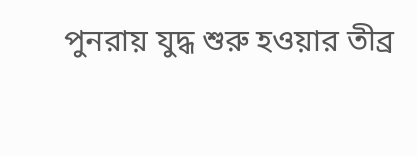পুনরায় যুদ্ধ শুরু হওয়ার তীব্র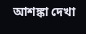আশঙ্কা দেখা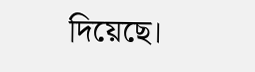দিয়েছে।